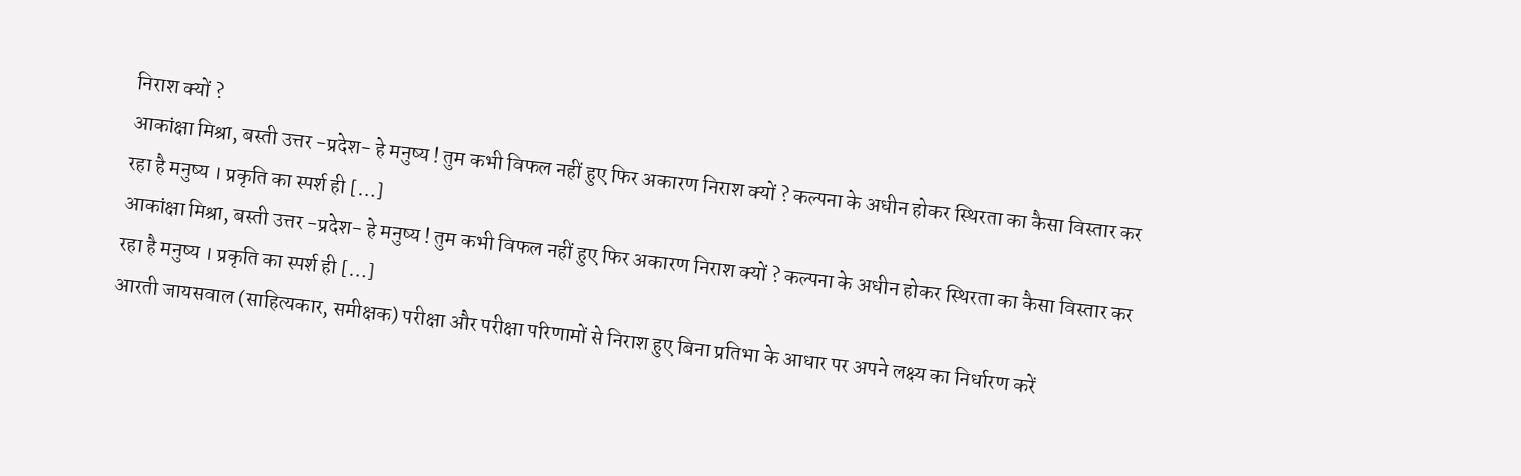निराश क्यों ?
आकांक्षा मिश्रा, बस्ती उत्तर -प्रदेश- हे मनुष्य ! तुम कभी विफल नहीं हुए फिर अकारण निराश क्यों ? कल्पना के अधीन होकर स्थिरता का कैसा विस्तार कर रहा है मनुष्य । प्रकृति का स्पर्श ही […]
आकांक्षा मिश्रा, बस्ती उत्तर -प्रदेश- हे मनुष्य ! तुम कभी विफल नहीं हुए फिर अकारण निराश क्यों ? कल्पना के अधीन होकर स्थिरता का कैसा विस्तार कर रहा है मनुष्य । प्रकृति का स्पर्श ही […]
आरती जायसवाल (साहित्यकार, समीक्षक) परीक्षा और परीक्षा परिणामों से निराश हुए बिना प्रतिभा के आधार पर अपने लक्ष्य का निर्धारण करें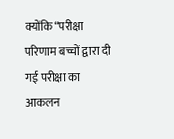क्योंकि“परीक्षा परिणाम बच्चों द्वारा दी गई परीक्षा का आकलन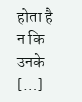होता है न कि उनके […]